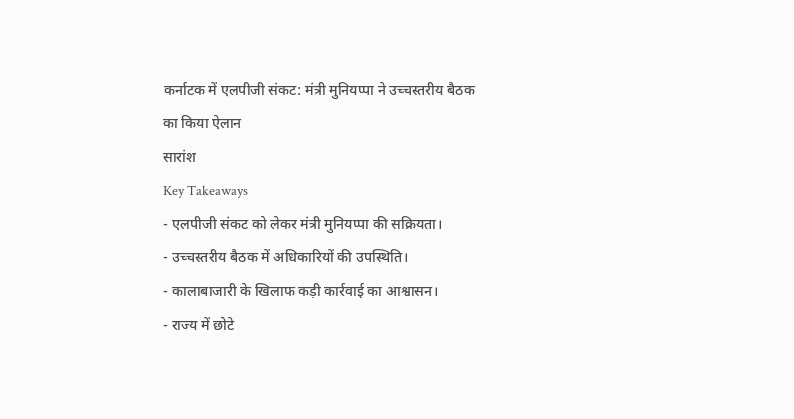कर्नाटक में एलपीजी संकट: मंत्री मुनियप्पा ने उच्चस्तरीय बैठक का किया ऐलान
सारांश
Key Takeaways
- एलपीजी संकट को लेकर मंत्री मुनियप्पा की सक्रियता।
- उच्चस्तरीय बैठक में अधिकारियों की उपस्थिति।
- कालाबाजारी के खिलाफ कड़ी कार्रवाई का आश्वासन।
- राज्य में छोटे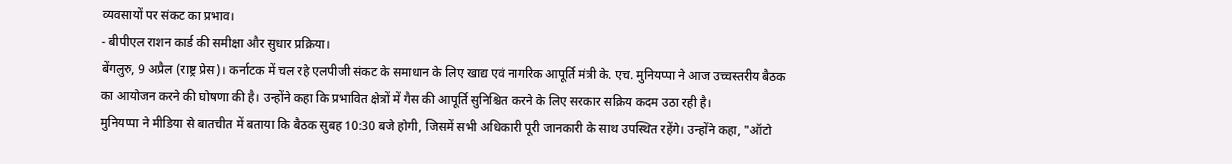व्यवसायों पर संकट का प्रभाव।
- बीपीएल राशन कार्ड की समीक्षा और सुधार प्रक्रिया।
बेंगलुरु, 9 अप्रैल (राष्ट्र प्रेस)। कर्नाटक में चल रहे एलपीजी संकट के समाधान के लिए खाद्य एवं नागरिक आपूर्ति मंत्री के. एच. मुनियप्पा ने आज उच्चस्तरीय बैठक का आयोजन करने की घोषणा की है। उन्होंने कहा कि प्रभावित क्षेत्रों में गैस की आपूर्ति सुनिश्चित करने के लिए सरकार सक्रिय कदम उठा रही है।
मुनियप्पा ने मीडिया से बातचीत में बताया कि बैठक सुबह 10:30 बजे होगी, जिसमें सभी अधिकारी पूरी जानकारी के साथ उपस्थित रहेंगे। उन्होंने कहा, "ऑटो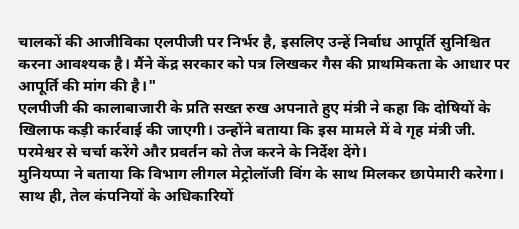चालकों की आजीविका एलपीजी पर निर्भर है, इसलिए उन्हें निर्बाध आपूर्ति सुनिश्चित करना आवश्यक है। मैंने केंद्र सरकार को पत्र लिखकर गैस की प्राथमिकता के आधार पर आपूर्ति की मांग की है।"
एलपीजी की कालाबाजारी के प्रति सख्त रुख अपनाते हुए मंत्री ने कहा कि दोषियों के खिलाफ कड़ी कार्रवाई की जाएगी। उन्होंने बताया कि इस मामले में वे गृह मंत्री जी. परमेश्वर से चर्चा करेंगे और प्रवर्तन को तेज करने के निर्देश देंगे।
मुनियप्पा ने बताया कि विभाग लीगल मेट्रोलॉजी विंग के साथ मिलकर छापेमारी करेगा। साथ ही, तेल कंपनियों के अधिकारियों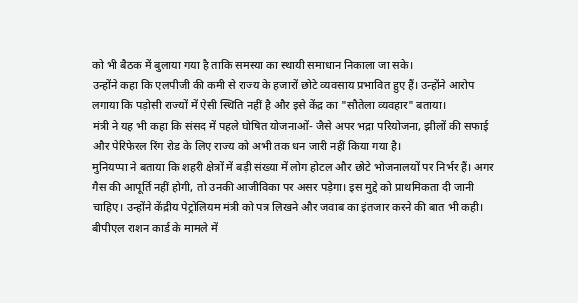को भी बैठक में बुलाया गया है ताकि समस्या का स्थायी समाधान निकाला जा सके।
उन्होंने कहा कि एलपीजी की कमी से राज्य के हजारों छोटे व्यवसाय प्रभावित हुए हैं। उन्होंने आरोप लगाया कि पड़ोसी राज्यों में ऐसी स्थिति नहीं है और इसे केंद्र का "सौतेला व्यवहार" बताया।
मंत्री ने यह भी कहा कि संसद में पहले घोषित योजनाओं- जैसे अपर भद्रा परियोजना, झीलों की सफाई और पेरिफेरल रिंग रोड के लिए राज्य को अभी तक धन जारी नहीं किया गया है।
मुनियप्पा ने बताया कि शहरी क्षेत्रों में बड़ी संख्या में लोग होटल और छोटे भोजनालयों पर निर्भर हैं। अगर गैस की आपूर्ति नहीं होगी, तो उनकी आजीविका पर असर पड़ेगा। इस मुद्दे को प्राथमिकता दी जानी चाहिए। उन्होंने केंद्रीय पेट्रोलियम मंत्री को पत्र लिखने और जवाब का इंतजार करने की बात भी कही।
बीपीएल राशन कार्ड के मामले में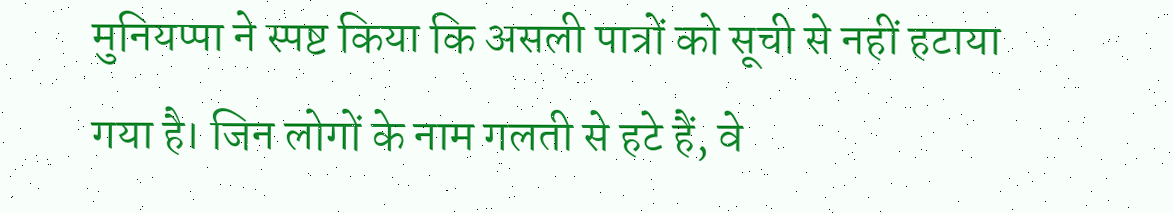मुनियप्पा ने स्पष्ट किया कि असली पात्रों को सूची से नहीं हटाया गया है। जिन लोगों के नाम गलती से हटे हैं, वे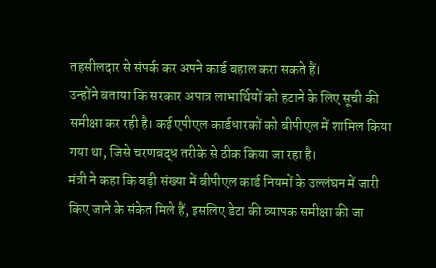तहसीलदार से संपर्क कर अपने कार्ड बहाल करा सकते हैं।
उन्होंने बताया कि सरकार अपात्र लाभार्थियों को हटाने के लिए सूची की समीक्षा कर रही है। कई एपीएल कार्डधारकों को बीपीएल में शामिल किया गया था, जिसे चरणबद्ध तरीके से ठीक किया जा रहा है।
मंत्री ने कहा कि बड़ी संख्या में बीपीएल कार्ड नियमों के उल्लंघन में जारी किए जाने के संकेत मिले हैं, इसलिए डेटा की व्यापक समीक्षा की जा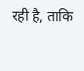रही है, ताकि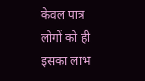केवल पात्र लोगों को ही इसका लाभ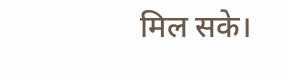मिल सके।